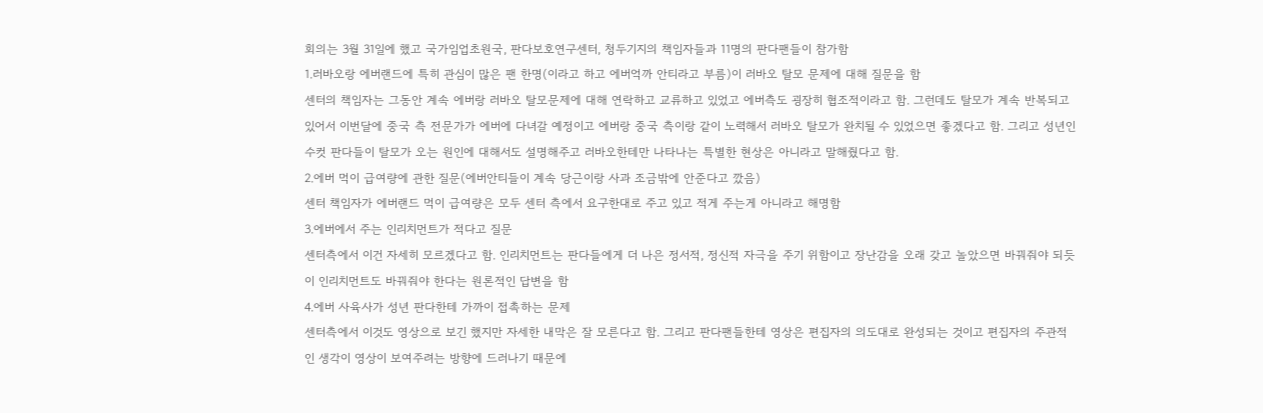회의는 3월 31일에 했고 국가임업초원국, 판다보호연구센터, 청두기지의 책임자들과 11명의 판다팬들이 참가함
1.러바오랑 에버랜드에 특히 관심이 많은 팬 한명(이라고 하고 에버억까 안티라고 부름)이 러바오 탈모 문제에 대해 질문을 함
센터의 책임자는 그동안 계속 에버랑 러바오 탈모문제에 대해 연락하고 교류하고 있었고 에버측도 굉장히 협조적이라고 함. 그런데도 탈모가 계속 반복되고 있어서 이번달에 중국 측 전문가가 에버에 다녀갈 예정이고 에버랑 중국 측이랑 같이 노력해서 러바오 탈모가 완치될 수 있었으면 좋겠다고 함. 그리고 성년인 수컷 판다들이 탈모가 오는 원인에 대해서도 설명해주고 러바오한테만 나타나는 특별한 현상은 아니라고 말해줬다고 함.
2.에버 먹이 급여량에 관한 질문(에버안티들이 계속 당근이랑 사과 조금밖에 안준다고 깠음)
센터 책임자가 에버랜드 먹이 급여량은 모두 센터 측에서 요구한대로 주고 있고 적게 주는게 아니라고 해명함
3.에버에서 주는 인리치먼트가 적다고 질문
센터측에서 이건 자세히 모르겠다고 함. 인리치먼트는 판다들에게 더 나은 정서적, 정신적 자극을 주기 위함이고 장난감을 오래 갖고 놀았으면 바꿔줘야 되듯이 인리치먼트도 바꿔줘야 한다는 원론적인 답변을 함
4.에버 사육사가 성년 판다한테 가까이 접촉하는 문제
센터측에서 이것도 영상으로 보긴 했지만 자세한 내막은 잘 모른다고 함. 그리고 판다팬들한테 영상은 편집자의 의도대로 완성되는 것이고 편집자의 주관적인 생각이 영상이 보여주려는 방향에 드러나기 때문에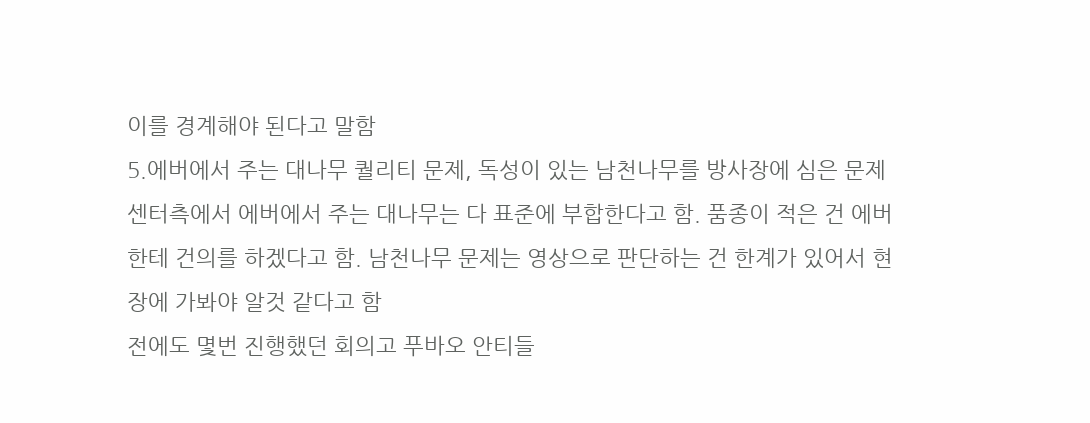이를 경계해야 된다고 말함
5.에버에서 주는 대나무 퀄리티 문제, 독성이 있는 남천나무를 방사장에 심은 문제
센터측에서 에버에서 주는 대나무는 다 표준에 부합한다고 함. 품종이 적은 건 에버한테 건의를 하겠다고 함. 남천나무 문제는 영상으로 판단하는 건 한계가 있어서 현장에 가봐야 알것 같다고 함
전에도 몇번 진행했던 회의고 푸바오 안티들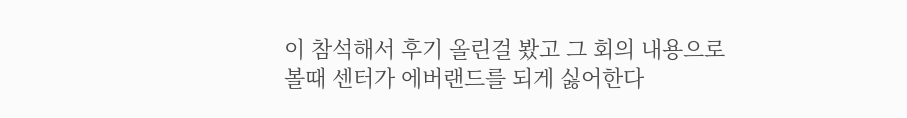이 참석해서 후기 올린걸 봤고 그 회의 내용으로 볼때 센터가 에버랜드를 되게 싫어한다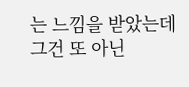는 느낌을 받았는데 그건 또 아닌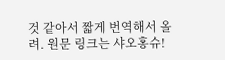것 같아서 짧게 번역해서 올려. 원문 링크는 샤오홍슈!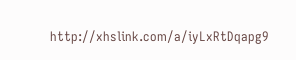http://xhslink.com/a/iyLxRtDqapg9